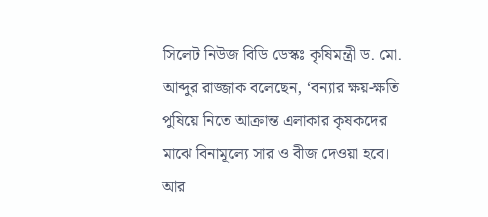সিলেট নিউজ বিডি ডেস্কঃ কৃষিমন্ত্রী ড. মো. আব্দুর রাজ্জাক বলেছেন, ‘বন্যার ক্ষয়-ক্ষতি পুষিয়ে নিতে আক্রান্ত এলাকার কৃষকদের মাঝে বিনামূল্যে সার ও বীজ দেওয়া হবে। আর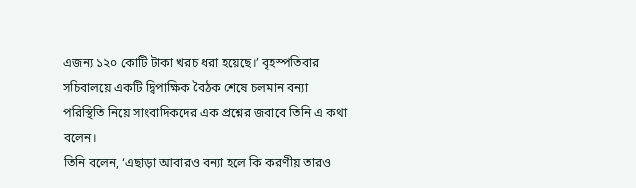এজন্য ১২০ কোটি টাকা খরচ ধরা হয়েছে।’ বৃহস্পতিবার সচিবালয়ে একটি দ্বিপাক্ষিক বৈঠক শেষে চলমান বন্যা পরিস্থিতি নিয়ে সাংবাদিকদের এক প্রশ্নের জবাবে তিনি এ কথা বলেন।
তিনি বলেন, ‘এছাড়া আবারও বন্যা হলে কি করণীয় তারও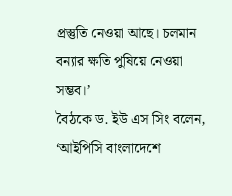প্রস্তুতি নেওয়া আছে। চলমান বন্যার ক্ষতি পুষিয়ে নেওয়া সম্ভব।’
বৈঠকে ড. ইউ এস সিং বলেন, ‘আইপিসি বাংলাদেশে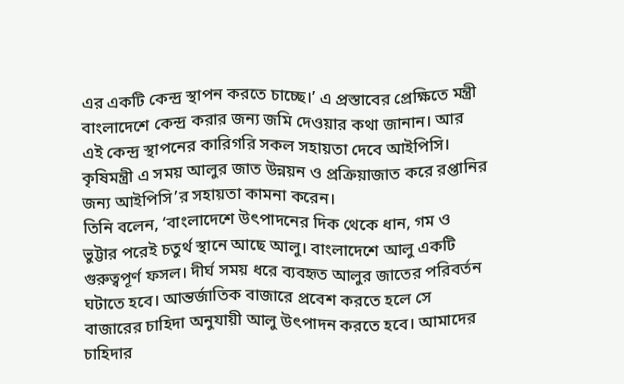এর একটি কেন্দ্র স্থাপন করতে চাচ্ছে।’ এ প্রস্তাবের প্রেক্ষিতে মন্ত্রী বাংলাদেশে কেন্দ্র করার জন্য জমি দেওয়ার কথা জানান। আর এই কেন্দ্র স্থাপনের কারিগরি সকল সহায়তা দেবে আইপিসি। কৃষিমন্ত্রী এ সময় আলুর জাত উন্নয়ন ও প্রক্রিয়াজাত করে রপ্তানির জন্য আইপিসি’র সহায়তা কামনা করেন।
তিনি বলেন, ‘বাংলাদেশে উৎপাদনের দিক থেকে ধান, গম ও ভুট্টার পরেই চতুর্থ স্থানে আছে আলু। বাংলাদেশে আলু একটি গুরুত্বপূর্ণ ফসল। দীর্ঘ সময় ধরে ব্যবহৃত আলুর জাতের পরিবর্তন ঘটাতে হবে। আন্তর্জাতিক বাজারে প্রবেশ করতে হলে সে বাজারের চাহিদা অনুযায়ী আলু উৎপাদন করতে হবে। আমাদের চাহিদার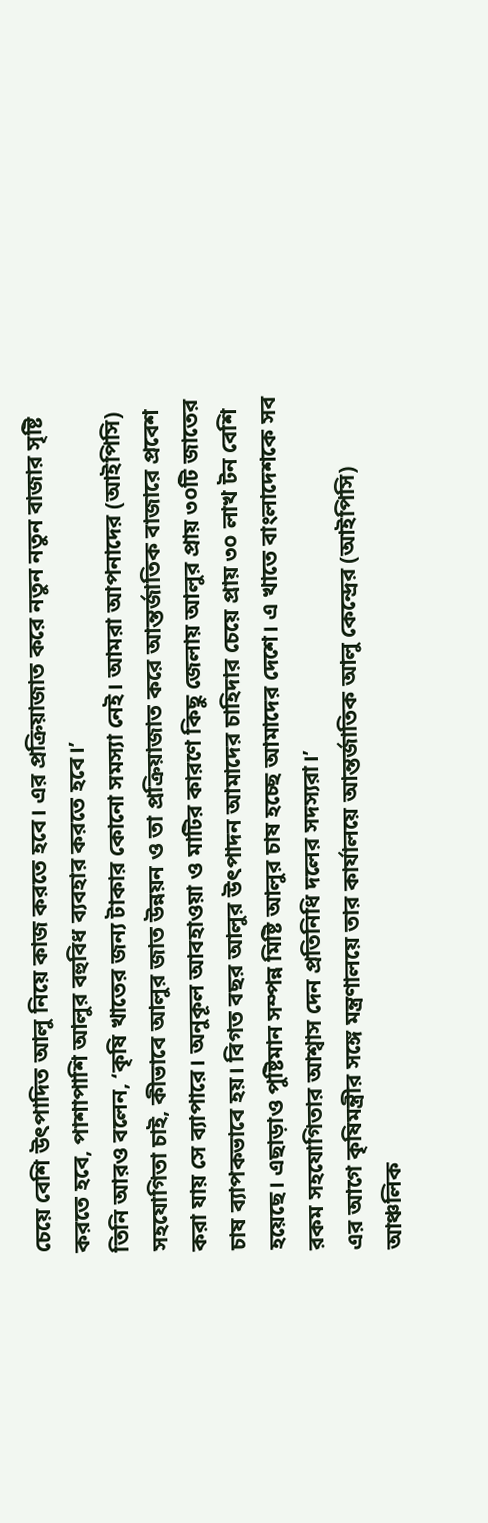চেয়ে বেশি উৎপাদিত আলু নিয়ে কাজ করতে হবে। এর প্রক্রিয়াজাত করে নতুন নতুন বাজার সৃষ্টি করতে হবে, পাশাপাশি আলুর বহুবিধ ব্যবহার করতে হবে।’
তিনি আরও বলেন, ‘কৃষি খাতের জন্য টাকার কোনো সমস্যা নেই। আমরা আপনাদের (আইপিসি) সহযোগিতা চাই, কীভাবে আলুর জাত উন্নয়ন ও তা প্রক্রিয়াজাত করে আন্তর্জাতিক বাজারে প্রবেশ করা যায় সে ব্যাপারে। অনুকূল আবহাওয়া ও মাটির কারণে কিছু জেলায় আলুর প্রায় ৩০টি জাতের চাষ ব্যাপকভাবে হয়। বিগত বছর আলুর উৎপাদন আমাদের চাহিদার চেয়ে প্রায় ৩০ লাখ টন বেশি হয়েছে। এছাড়াও পুষ্টিমান সম্পন্ন মিষ্টি আলুর চাষ হচ্ছে আমাদের দেশে। এ খাতে বাংলাদেশকে সব রকম সহযোগিতার আশ্বাস দেন প্রতিনিধি দলের সদস্যরা।’
এর আগে কৃষিমন্ত্রীর সঙ্গে মন্ত্রণালয়ে তার কার্যালয়ে আন্তর্জাতিক আলু কেন্দ্রের (আইপিসি) আঞ্চলিক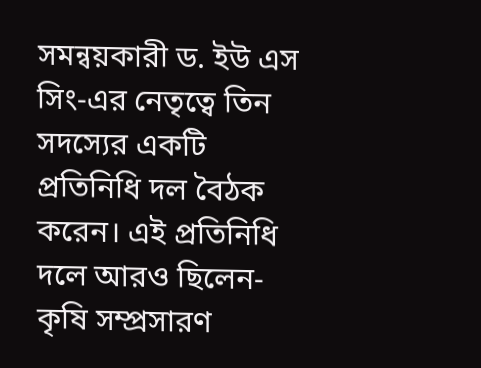সমন্বয়কারী ড. ইউ এস সিং-এর নেতৃত্বে তিন সদস্যের একটি প্রতিনিধি দল বৈঠক করেন। এই প্রতিনিধি দলে আরও ছিলেন-কৃষি সম্প্রসারণ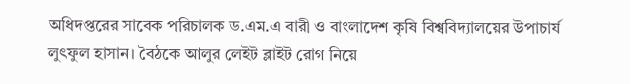অধিদপ্তরের সাবেক পরিচালক ড.এম.এ বারী ও বাংলাদেশ কৃষি বিশ্ববিদ্যালয়ের উপাচার্য লুৎফুল হাসান। বৈঠকে আলুর লেইট ব্লাইট রোগ নিয়ে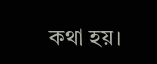কথা হয়।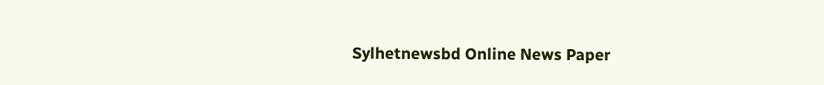Sylhetnewsbd Online News Paper